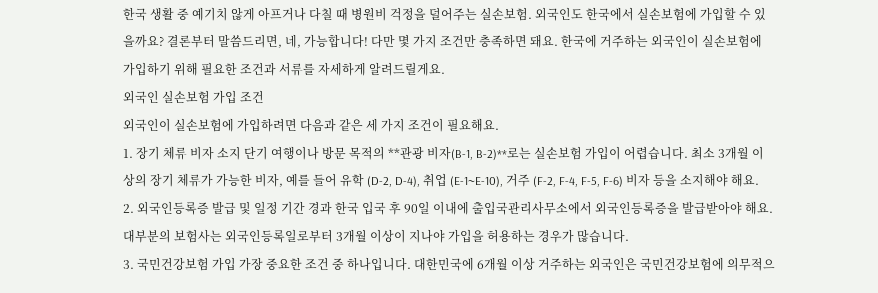한국 생활 중 예기치 않게 아프거나 다칠 때 병원비 걱정을 덜어주는 실손보험. 외국인도 한국에서 실손보험에 가입할 수 있을까요? 결론부터 말씀드리면, 네, 가능합니다! 다만 몇 가지 조건만 충족하면 돼요. 한국에 거주하는 외국인이 실손보험에 가입하기 위해 필요한 조건과 서류를 자세하게 알려드릴게요.
외국인 실손보험 가입 조건
외국인이 실손보험에 가입하려면 다음과 같은 세 가지 조건이 필요해요.
1. 장기 체류 비자 소지 단기 여행이나 방문 목적의 **관광 비자(B-1, B-2)**로는 실손보험 가입이 어렵습니다. 최소 3개월 이상의 장기 체류가 가능한 비자, 예를 들어 유학 (D-2, D-4), 취업 (E-1~E-10), 거주 (F-2, F-4, F-5, F-6) 비자 등을 소지해야 해요.
2. 외국인등록증 발급 및 일정 기간 경과 한국 입국 후 90일 이내에 출입국관리사무소에서 외국인등록증을 발급받아야 해요. 대부분의 보험사는 외국인등록일로부터 3개월 이상이 지나야 가입을 허용하는 경우가 많습니다.
3. 국민건강보험 가입 가장 중요한 조건 중 하나입니다. 대한민국에 6개월 이상 거주하는 외국인은 국민건강보험에 의무적으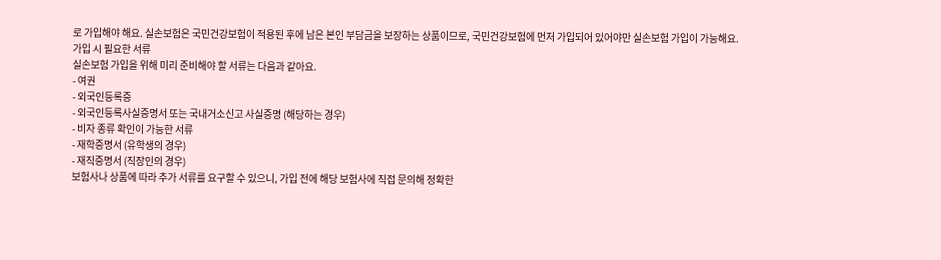로 가입해야 해요. 실손보험은 국민건강보험이 적용된 후에 남은 본인 부담금을 보장하는 상품이므로, 국민건강보험에 먼저 가입되어 있어야만 실손보험 가입이 가능해요.
가입 시 필요한 서류
실손보험 가입을 위해 미리 준비해야 할 서류는 다음과 같아요.
- 여권
- 외국인등록증
- 외국인등록사실증명서 또는 국내거소신고 사실증명 (해당하는 경우)
- 비자 종류 확인이 가능한 서류
- 재학증명서 (유학생의 경우)
- 재직증명서 (직장인의 경우)
보험사나 상품에 따라 추가 서류를 요구할 수 있으니, 가입 전에 해당 보험사에 직접 문의해 정확한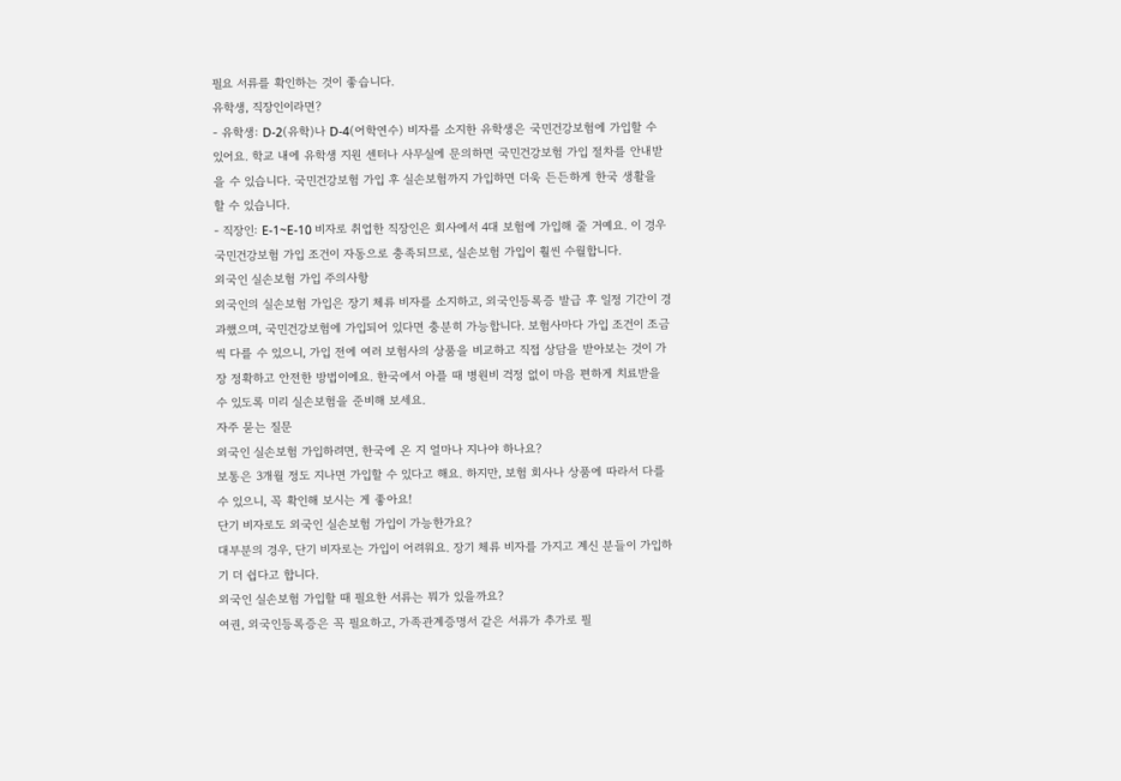필요 서류를 확인하는 것이 좋습니다.
유학생, 직장인이라면?
- 유학생: D-2(유학)나 D-4(어학연수) 비자를 소지한 유학생은 국민건강보험에 가입할 수 있어요. 학교 내에 유학생 지원 센터나 사무실에 문의하면 국민건강보험 가입 절차를 안내받을 수 있습니다. 국민건강보험 가입 후 실손보험까지 가입하면 더욱 든든하게 한국 생활을 할 수 있습니다.
- 직장인: E-1~E-10 비자로 취업한 직장인은 회사에서 4대 보험에 가입해 줄 거예요. 이 경우 국민건강보험 가입 조건이 자동으로 충족되므로, 실손보험 가입이 훨씬 수월합니다.
외국인 실손보험 가입 주의사항
외국인의 실손보험 가입은 장기 체류 비자를 소지하고, 외국인등록증 발급 후 일정 기간이 경과했으며, 국민건강보험에 가입되어 있다면 충분히 가능합니다. 보험사마다 가입 조건이 조금씩 다를 수 있으니, 가입 전에 여러 보험사의 상품을 비교하고 직접 상담을 받아보는 것이 가장 정확하고 안전한 방법이에요. 한국에서 아플 때 병원비 걱정 없이 마음 편하게 치료받을 수 있도록 미리 실손보험을 준비해 보세요.
자주 묻는 질문
외국인 실손보험 가입하려면, 한국에 온 지 얼마나 지나야 하나요?
보통은 3개월 정도 지나면 가입할 수 있다고 해요. 하지만, 보험 회사나 상품에 따라서 다를 수 있으니, 꼭 확인해 보시는 게 좋아요!
단기 비자로도 외국인 실손보험 가입이 가능한가요?
대부분의 경우, 단기 비자로는 가입이 어려워요. 장기 체류 비자를 가지고 계신 분들이 가입하기 더 쉽다고 합니다.
외국인 실손보험 가입할 때 필요한 서류는 뭐가 있을까요?
여권, 외국인등록증은 꼭 필요하고, 가족관계증명서 같은 서류가 추가로 필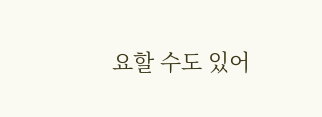요할 수도 있어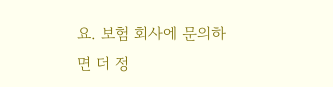요. 보험 회사에 문의하면 더 정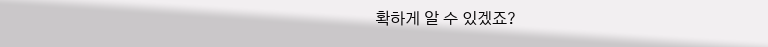확하게 알 수 있겠죠?